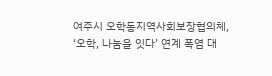여주시 오학동지역사회보장협의체, ‘오학, 나눔을 잇다’ 연계 폭염 대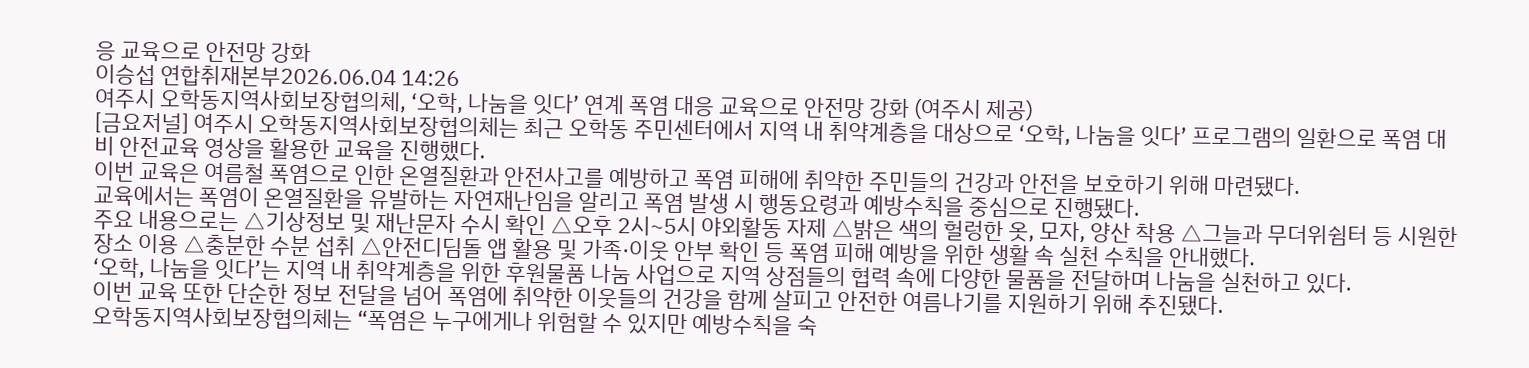응 교육으로 안전망 강화
이승섭 연합취재본부2026.06.04 14:26
여주시 오학동지역사회보장협의체, ‘오학, 나눔을 잇다’ 연계 폭염 대응 교육으로 안전망 강화 (여주시 제공)
[금요저널] 여주시 오학동지역사회보장협의체는 최근 오학동 주민센터에서 지역 내 취약계층을 대상으로 ‘오학, 나눔을 잇다’ 프로그램의 일환으로 폭염 대비 안전교육 영상을 활용한 교육을 진행했다.
이번 교육은 여름철 폭염으로 인한 온열질환과 안전사고를 예방하고 폭염 피해에 취약한 주민들의 건강과 안전을 보호하기 위해 마련됐다.
교육에서는 폭염이 온열질환을 유발하는 자연재난임을 알리고 폭염 발생 시 행동요령과 예방수칙을 중심으로 진행됐다.
주요 내용으로는 △기상정보 및 재난문자 수시 확인 △오후 2시~5시 야외활동 자제 △밝은 색의 헐렁한 옷, 모자, 양산 착용 △그늘과 무더위쉼터 등 시원한 장소 이용 △충분한 수분 섭취 △안전디딤돌 앱 활용 및 가족·이웃 안부 확인 등 폭염 피해 예방을 위한 생활 속 실천 수칙을 안내했다.
‘오학, 나눔을 잇다’는 지역 내 취약계층을 위한 후원물품 나눔 사업으로 지역 상점들의 협력 속에 다양한 물품을 전달하며 나눔을 실천하고 있다.
이번 교육 또한 단순한 정보 전달을 넘어 폭염에 취약한 이웃들의 건강을 함께 살피고 안전한 여름나기를 지원하기 위해 추진됐다.
오학동지역사회보장협의체는 “폭염은 누구에게나 위험할 수 있지만 예방수칙을 숙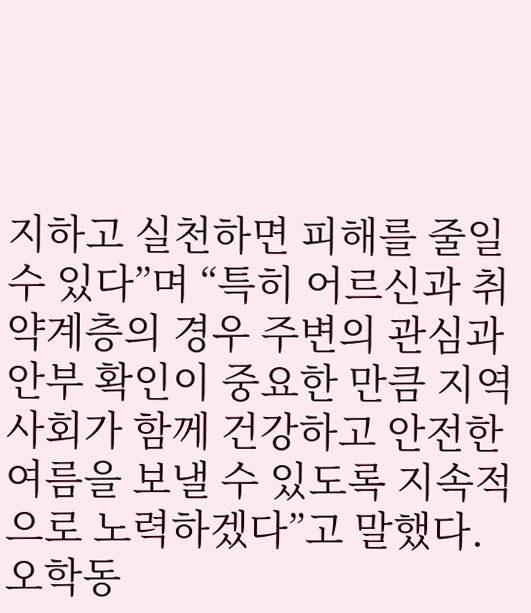지하고 실천하면 피해를 줄일 수 있다”며 “특히 어르신과 취약계층의 경우 주변의 관심과 안부 확인이 중요한 만큼 지역사회가 함께 건강하고 안전한 여름을 보낼 수 있도록 지속적으로 노력하겠다”고 말했다.
오학동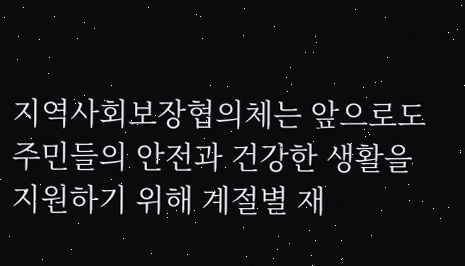지역사회보장협의체는 앞으로도 주민들의 안전과 건강한 생활을 지원하기 위해 계절별 재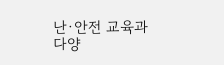난·안전 교육과 다양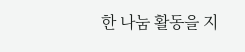한 나눔 활동을 지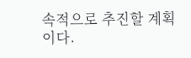속적으로 추진할 계획이다.